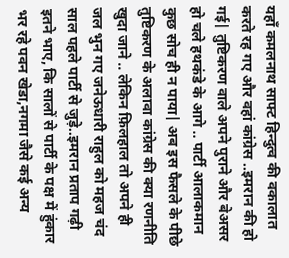यहाँ कमलनाथ साफ्ट हिन्दुत्व की वकालात करते रह गए और वहां कांग्रेस ..इमरान की हो गई| तुष्टिकरण वाले अपने पुराने और बेअसर हो चले हथकंडे के आगे .. पार्टी आलाकमान कुछ सोच ही न पाया| अब इस फैसले के पीछे तुष्टिकरण के अलावा कांग्रेस की क्या रणनीति खुदा जाने .. लेकिन फ़िलहाल तो अपने ही जल भुन गए जनेऊधारी राहुल को महज चंद साल पहले पार्टी से जुड़े..इमरान प्रताप गढ़ी इतने भाए, कि सालों से पार्टी के पक्ष में हुंकार भर रहे पवन खेडा,नगमा जैसे कई अन्य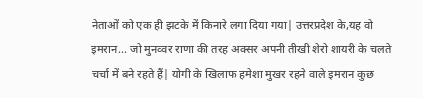नेताओं को एक ही झटके में किनारे लगा दिया गया| उत्तरप्रदेश के,यह वो इमरान... जो मुनव्वर राणा की तरह अक्सर अपनी तीखी शेरो शायरी के चलते चर्चा में बने रहते हैं| योगी के खिलाफ हमेशा मुखर रहने वाले इमरान कुछ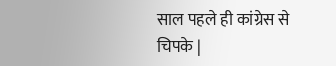साल पहले ही कांग्रेस से चिपके |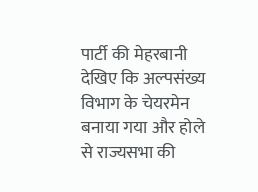पार्टी की मेहरबानी देखिए कि अल्पसंख्य विभाग के चेयरमेन बनाया गया और होले से राज्यसभा की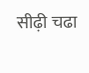सीढ़ी चढा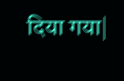दिया गया|